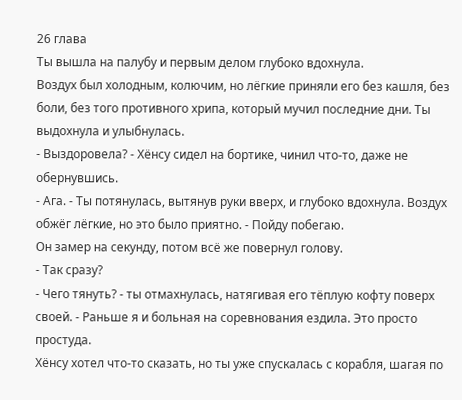26 глава
Ты вышла на палубу и первым делом глубоко вдохнула.
Воздух был холодным, колючим, но лёгкие приняли его без кашля, без боли, без того противного хрипа, который мучил последние дни. Ты выдохнула и улыбнулась.
- Выздоровела? - Хёнсу сидел на бортике, чинил что-то, даже не обернувшись.
- Ага. - Ты потянулась, вытянув руки вверх, и глубоко вдохнула. Воздух обжёг лёгкие, но это было приятно. - Пойду побегаю.
Он замер на секунду, потом всё же повернул голову.
- Так сразу?
- Чего тянуть? - ты отмахнулась, натягивая его тёплую кофту поверх своей. - Раньше я и больная на соревнования ездила. Это просто простуда.
Хёнсу хотел что-то сказать, но ты уже спускалась с корабля, шагая по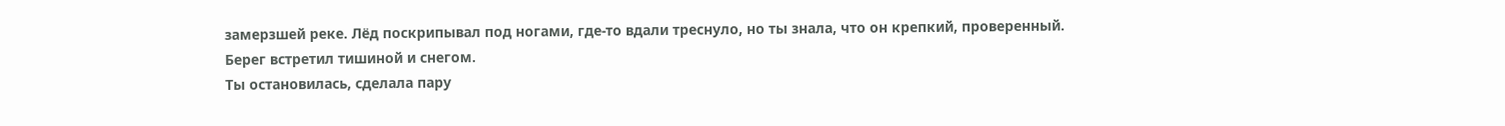замерзшей реке. Лёд поскрипывал под ногами, где-то вдали треснуло, но ты знала, что он крепкий, проверенный.
Берег встретил тишиной и снегом.
Ты остановилась, сделала пару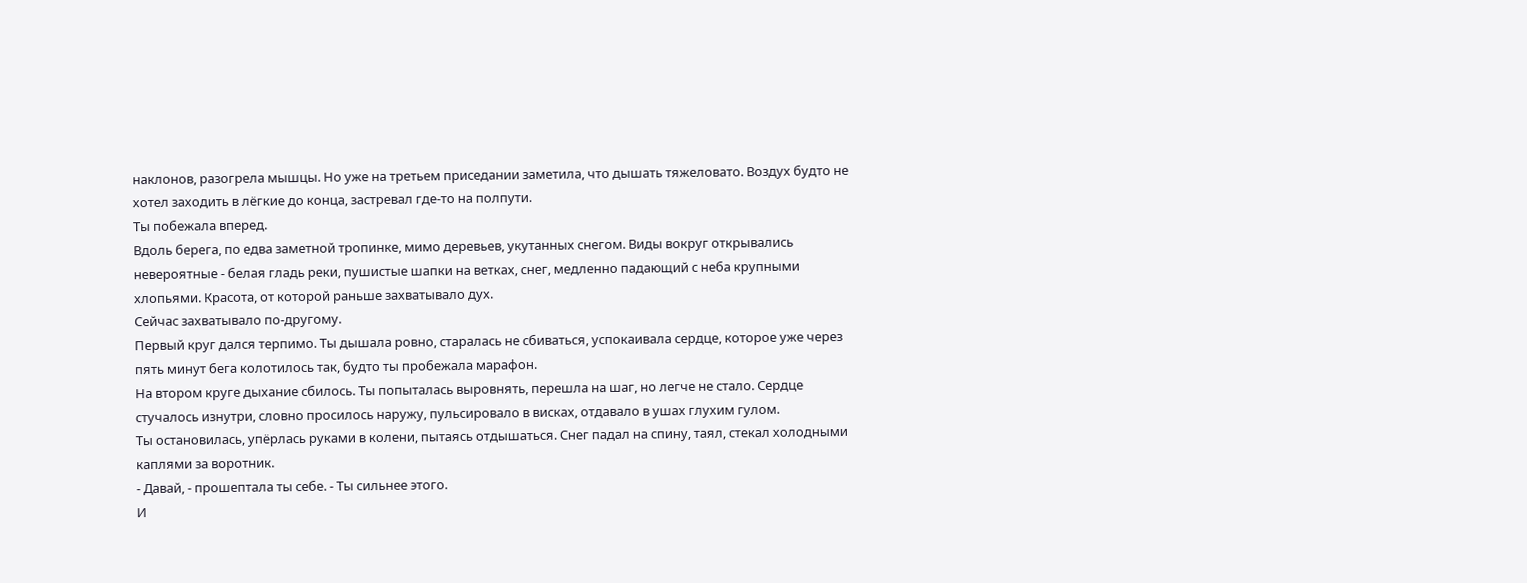наклонов, разогрела мышцы. Но уже на третьем приседании заметила, что дышать тяжеловато. Воздух будто не хотел заходить в лёгкие до конца, застревал где-то на полпути.
Ты побежала вперед.
Вдоль берега, по едва заметной тропинке, мимо деревьев, укутанных снегом. Виды вокруг открывались невероятные - белая гладь реки, пушистые шапки на ветках, снег, медленно падающий с неба крупными хлопьями. Красота, от которой раньше захватывало дух.
Сейчас захватывало по-другому.
Первый круг дался терпимо. Ты дышала ровно, старалась не сбиваться, успокаивала сердце, которое уже через пять минут бега колотилось так, будто ты пробежала марафон.
На втором круге дыхание сбилось. Ты попыталась выровнять, перешла на шаг, но легче не стало. Сердце стучалось изнутри, словно просилось наружу, пульсировало в висках, отдавало в ушах глухим гулом.
Ты остановилась, упёрлась руками в колени, пытаясь отдышаться. Снег падал на спину, таял, стекал холодными каплями за воротник.
- Давай, - прошептала ты себе. - Ты сильнее этого.
И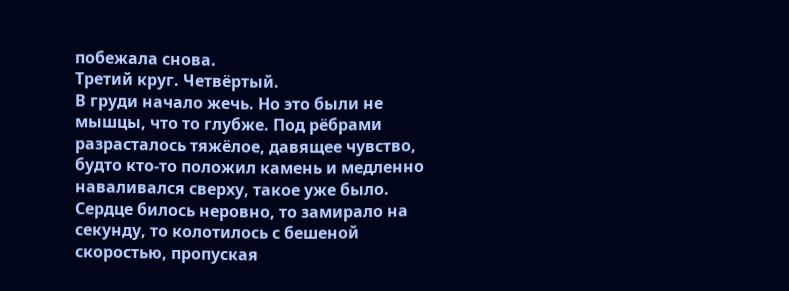побежала снова.
Третий круг. Четвёртый.
В груди начало жечь. Но это были не мышцы, что то глубже. Под рёбрами разрасталось тяжёлое, давящее чувство, будто кто-то положил камень и медленно наваливался сверху, такое уже было. Сердце билось неровно, то замирало на секунду, то колотилось с бешеной скоростью, пропуская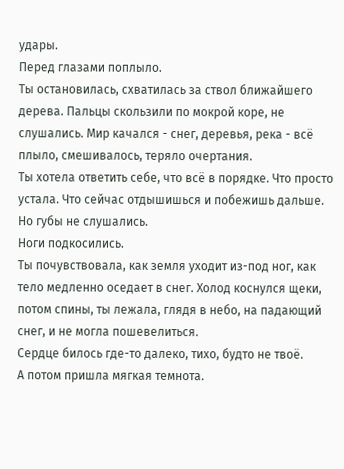удары.
Перед глазами поплыло.
Ты остановилась, схватилась за ствол ближайшего дерева. Пальцы скользили по мокрой коре, не слушались. Мир качался - снег, деревья, река - всё плыло, смешивалось, теряло очертания.
Ты хотела ответить себе, что всё в порядке. Что просто устала. Что сейчас отдышишься и побежишь дальше.
Но губы не слушались.
Ноги подкосились.
Ты почувствовала, как земля уходит из-под ног, как тело медленно оседает в снег. Холод коснулся щеки, потом спины, ты лежала, глядя в небо, на падающий снег, и не могла пошевелиться.
Сердце билось где-то далеко, тихо, будто не твоё.
А потом пришла мягкая темнота.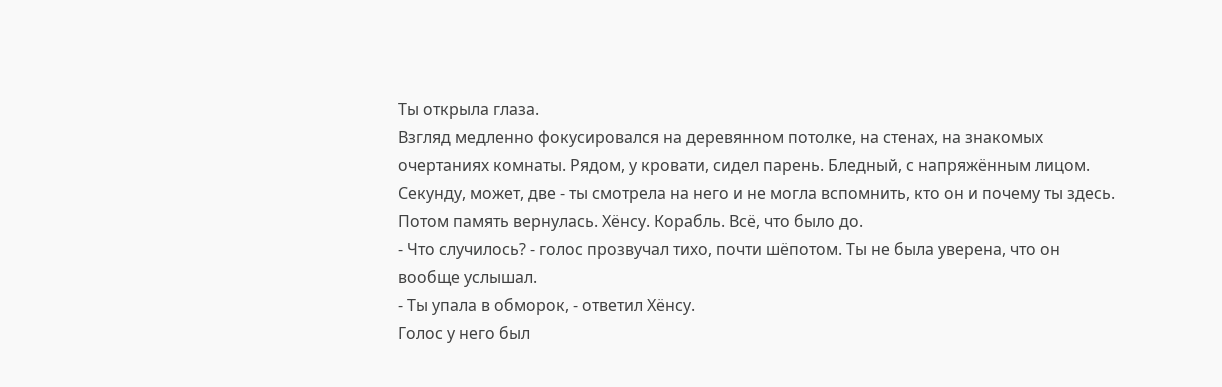Ты открыла глаза.
Взгляд медленно фокусировался на деревянном потолке, на стенах, на знакомых очертаниях комнаты. Рядом, у кровати, сидел парень. Бледный, с напряжённым лицом. Секунду, может, две - ты смотрела на него и не могла вспомнить, кто он и почему ты здесь.
Потом память вернулась. Хёнсу. Корабль. Всё, что было до.
- Что случилось? - голос прозвучал тихо, почти шёпотом. Ты не была уверена, что он вообще услышал.
- Ты упала в обморок, - ответил Хёнсу.
Голос у него был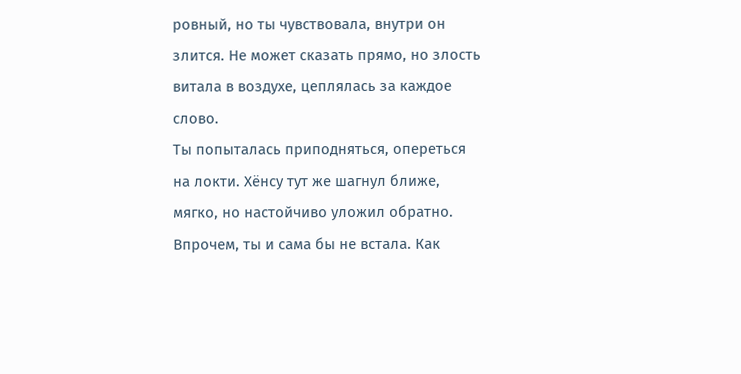ровный, но ты чувствовала, внутри он злится. Не может сказать прямо, но злость витала в воздухе, цеплялась за каждое слово.
Ты попыталась приподняться, опереться на локти. Хёнсу тут же шагнул ближе, мягко, но настойчиво уложил обратно. Впрочем, ты и сама бы не встала. Как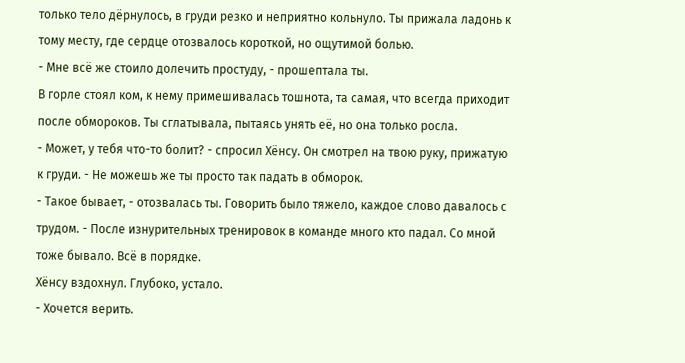только тело дёрнулось, в груди резко и неприятно кольнуло. Ты прижала ладонь к тому месту, где сердце отозвалось короткой, но ощутимой болью.
- Мне всё же стоило долечить простуду, - прошептала ты.
В горле стоял ком, к нему примешивалась тошнота, та самая, что всегда приходит после обмороков. Ты сглатывала, пытаясь унять её, но она только росла.
- Может, у тебя что-то болит? - спросил Хёнсу. Он смотрел на твою руку, прижатую к груди. - Не можешь же ты просто так падать в обморок.
- Такое бывает, - отозвалась ты. Говорить было тяжело, каждое слово давалось с трудом. - После изнурительных тренировок в команде много кто падал. Со мной тоже бывало. Всё в порядке.
Хёнсу вздохнул. Глубоко, устало.
- Хочется верить.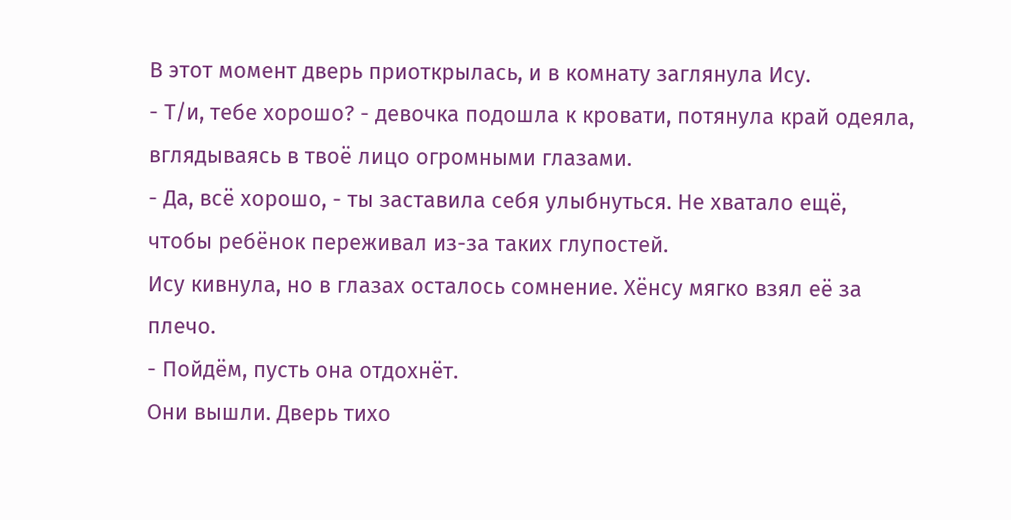В этот момент дверь приоткрылась, и в комнату заглянула Ису.
- Т/и, тебе хорошо? - девочка подошла к кровати, потянула край одеяла, вглядываясь в твоё лицо огромными глазами.
- Да, всё хорошо, - ты заставила себя улыбнуться. Не хватало ещё, чтобы ребёнок переживал из-за таких глупостей.
Ису кивнула, но в глазах осталось сомнение. Хёнсу мягко взял её за плечо.
- Пойдём, пусть она отдохнёт.
Они вышли. Дверь тихо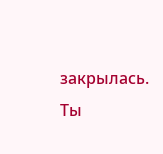закрылась.
Ты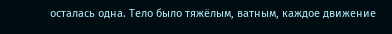осталась одна. Тело было тяжёлым, ватным, каждое движение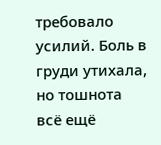требовало усилий. Боль в груди утихала, но тошнота всё ещё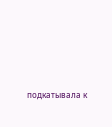подкатывала к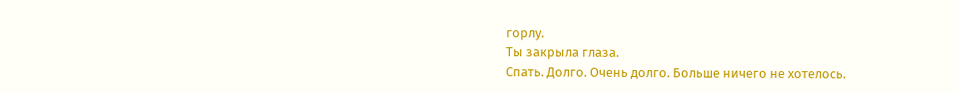горлу.
Ты закрыла глаза.
Спать. Долго. Очень долго. Больше ничего не хотелось.